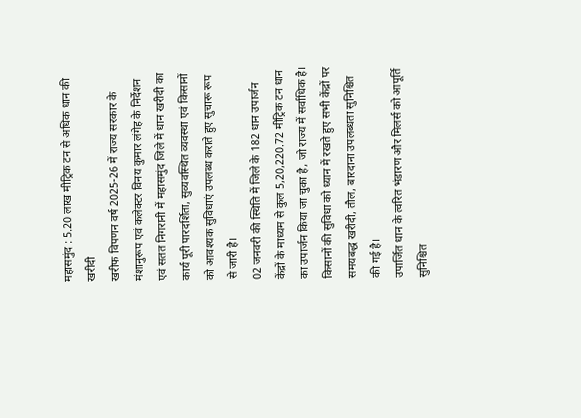महासमुंद : 5.20 लाख मीट्रिक टन से अधिक धान की खरीदी
खरीफ विपणन वर्ष 2025-26 में राज्य सरकार के मंशानुरूप एवं कलेक्टर विनय कुमार लंगेह के निर्देशन एवं सतत निगरानी में महासमुंद जिले में धान खरीदी का कार्य पूरी पारदर्शिता, सुव्यवस्थित व्यवस्था एवं किसानों को आवश्यक सुविधाएं उपलब्ध कराते हुए सुचारू रूप से जारी है।
02 जनवरी की स्थिति में जिले के 182 धान उपार्जन केंद्रों के माध्यम से कुल 5,20,220.72 मीट्रिक टन धान का उपार्जन किया जा चुका है, जो राज्य में सर्वाधिक है। किसानों की सुविधा को ध्यान में रखते हुए सभी केंद्रों पर समयबद्ध खरीदी, तौल, बारदाना उपलब्धता सुनिश्चित की गई है।
उपार्जित धान के त्वरित भंडारण और मिलर्स को आपूर्ति सुनिश्चित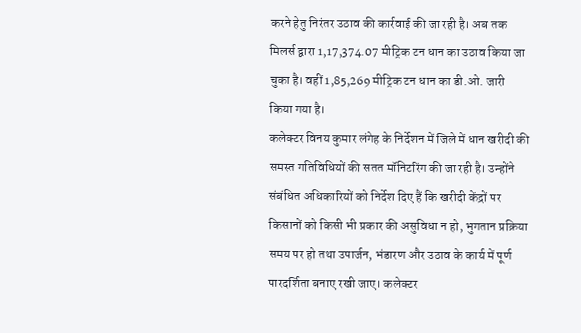करने हेतु निरंतर उठाव की कार्रवाई की जा रही है। अब तक मिलर्स द्वारा 1,17,374.07 मीट्रिक टन धान का उठाव किया जा चुका है। वहीं 1,85,269 मीट्रिक टन धान का डी.ओ. जारी किया गया है।
कलेक्टर विनय कुमार लंगेह के निर्देशन में जिले में धान खरीदी की समस्त गतिविधियों की सतत मॉनिटरिंग की जा रही है। उन्होंने संबंधित अधिकारियों को निर्देश दिए हैं कि खरीदी केंद्रों पर किसानों को किसी भी प्रकार की असुविधा न हो, भुगतान प्रक्रिया समय पर हो तथा उपार्जन, भंडारण और उठाव के कार्य में पूर्ण पारदर्शिता बनाए रखी जाए। कलेक्टर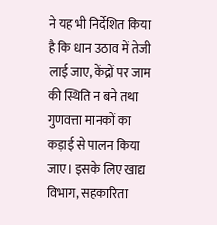ने यह भी निर्देशित किया है कि धान उठाव में तेजी लाई जाए, केंद्रों पर जाम की स्थिति न बने तथा गुणवत्ता मानकों का कड़ाई से पालन किया जाए। इसके लिए खाद्य विभाग, सहकारिता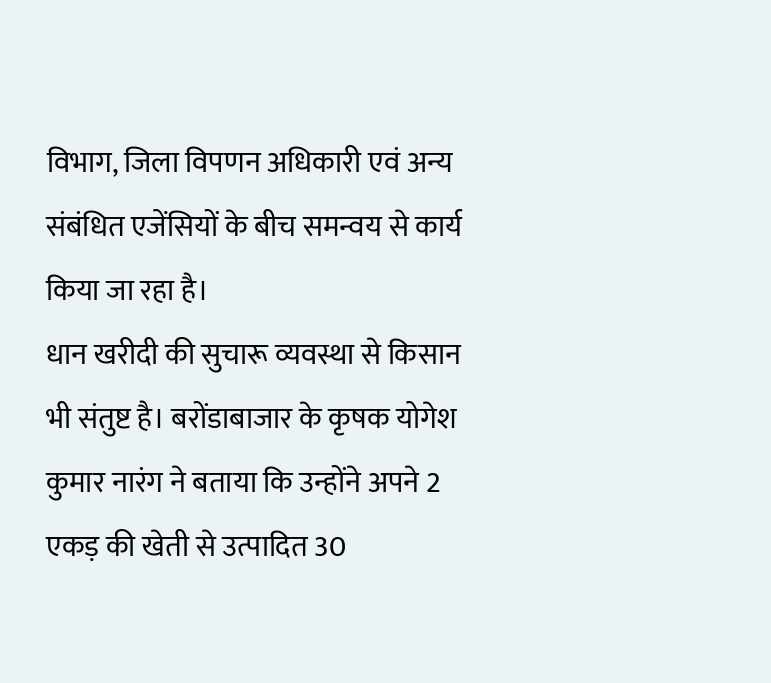विभाग, जिला विपणन अधिकारी एवं अन्य संबंधित एजेंसियों के बीच समन्वय से कार्य किया जा रहा है।
धान खरीदी की सुचारू व्यवस्था से किसान भी संतुष्ट है। बरोंडाबाजार के कृषक योगेश कुमार नारंग ने बताया कि उन्होंने अपने 2 एकड़ की खेती से उत्पादित 30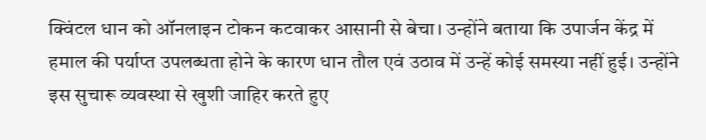क्विंटल धान को ऑनलाइन टोकन कटवाकर आसानी से बेचा। उन्होंने बताया कि उपार्जन केंद्र में हमाल की पर्याप्त उपलब्धता होने के कारण धान तौल एवं उठाव में उन्हें कोई समस्या नहीं हुई। उन्होंने इस सुचारू व्यवस्था से खुशी जाहिर करते हुए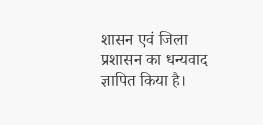शासन एवं जिला प्रशासन का धन्यवाद ज्ञापित किया है।